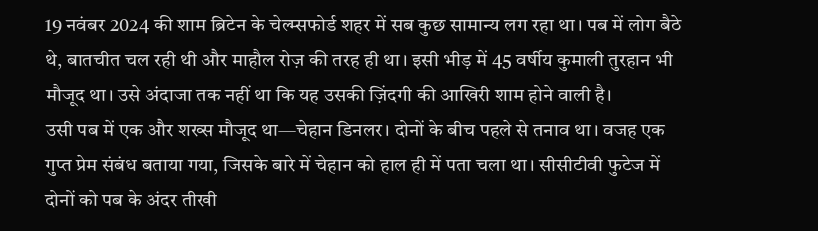19 नवंबर 2024 की शाम ब्रिटेन के चेल्म्सफोर्ड शहर में सब कुछ सामान्य लग रहा था। पब में लोग बैठे थे, बातचीत चल रही थी और माहौल रोज़ की तरह ही था। इसी भीड़ में 45 वर्षीय कुमाली तुरहान भी मौजूद था। उसे अंदाजा तक नहीं था कि यह उसकी ज़िंदगी की आखिरी शाम होने वाली है।
उसी पब में एक और शख्स मौजूद था—चेहान डिनलर। दोनों के बीच पहले से तनाव था। वजह एक गुप्त प्रेम संबंध बताया गया, जिसके बारे में चेहान को हाल ही में पता चला था। सीसीटीवी फुटेज में दोनों को पब के अंदर तीखी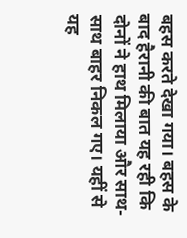बहस करते देखा गया। बहस के बाद हैरानी की बात यह रही कि दोनों ने हाथ मिलाया और साथ-साथ बाहर निकल गए। यहीं से यह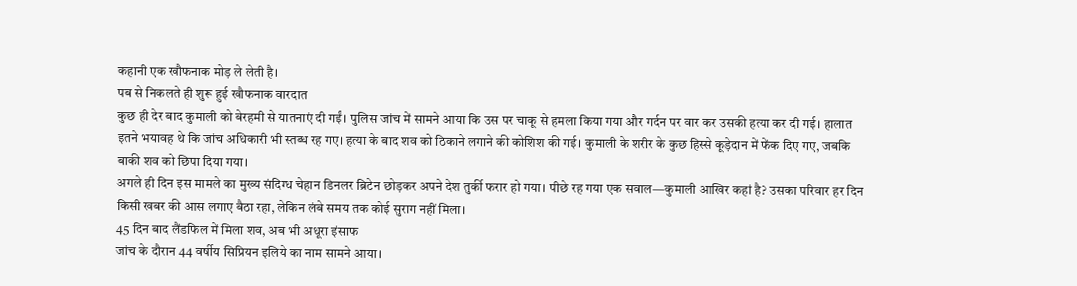कहानी एक खौफनाक मोड़ ले लेती है।
पब से निकलते ही शुरू हुई खौफनाक वारदात
कुछ ही देर बाद कुमाली को बेरहमी से यातनाएं दी गईं। पुलिस जांच में सामने आया कि उस पर चाकू से हमला किया गया और गर्दन पर वार कर उसकी हत्या कर दी गई। हालात इतने भयावह थे कि जांच अधिकारी भी स्तब्ध रह गए। हत्या के बाद शव को ठिकाने लगाने की कोशिश की गई। कुमाली के शरीर के कुछ हिस्से कूड़ेदान में फेंक दिए गए, जबकि बाकी शव को छिपा दिया गया।
अगले ही दिन इस मामले का मुख्य संदिग्ध चेहान डिनलर ब्रिटेन छोड़कर अपने देश तुर्की फरार हो गया। पीछे रह गया एक सवाल—कुमाली आखिर कहां है? उसका परिवार हर दिन किसी खबर की आस लगाए बैठा रहा, लेकिन लंबे समय तक कोई सुराग नहीं मिला।
45 दिन बाद लैंडफिल में मिला शव, अब भी अधूरा इंसाफ
जांच के दौरान 44 वर्षीय सिप्रियन इलिये का नाम सामने आया।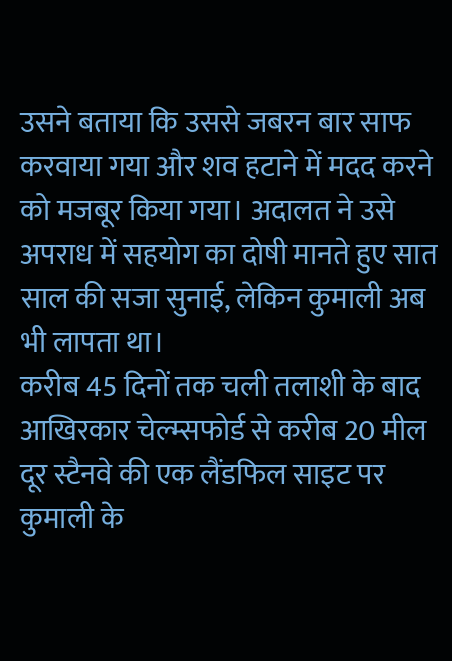उसने बताया कि उससे जबरन बार साफ करवाया गया और शव हटाने में मदद करने को मजबूर किया गया। अदालत ने उसे अपराध में सहयोग का दोषी मानते हुए सात साल की सजा सुनाई, लेकिन कुमाली अब भी लापता था।
करीब 45 दिनों तक चली तलाशी के बाद आखिरकार चेल्म्सफोर्ड से करीब 20 मील दूर स्टैनवे की एक लैंडफिल साइट पर कुमाली के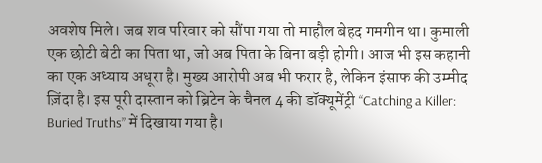अवशेष मिले। जब शव परिवार को सौंपा गया तो माहौल बेहद गमगीन था। कुमाली एक छोटी बेटी का पिता था, जो अब पिता के बिना बड़ी होगी। आज भी इस कहानी का एक अध्याय अधूरा है। मुख्य आरोपी अब भी फरार है, लेकिन इंसाफ की उम्मीद ज़िंदा है। इस पूरी दास्तान को ब्रिटेन के चैनल 4 की डॉक्यूमेंट्री “Catching a Killer: Buried Truths” में दिखाया गया है।